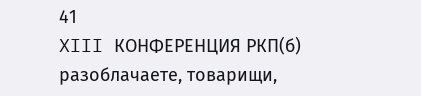41
XIII КОНФЕРЕНЦИЯ РКП(б)
разоблачаете, товарищи,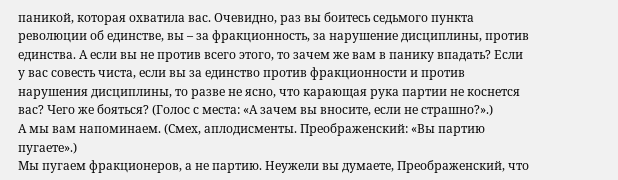паникой, которая охватила вас. Очевидно, раз вы боитесь седьмого пункта революции об единстве, вы – за фракционность, за нарушение дисциплины, против единства. А если вы не против всего этого, то зачем же вам в панику впадать? Если у вас совесть чиста, если вы за единство против фракционности и против нарушения дисциплины, то разве не ясно, что карающая рука партии не коснется вас? Чего же бояться? (Голос с места: «А зачем вы вносите, если не страшно?».)
А мы вам напоминаем. (Смех, аплодисменты. Преображенский: «Вы партию пугаете».)
Мы пугаем фракционеров, а не партию. Неужели вы думаете, Преображенский, что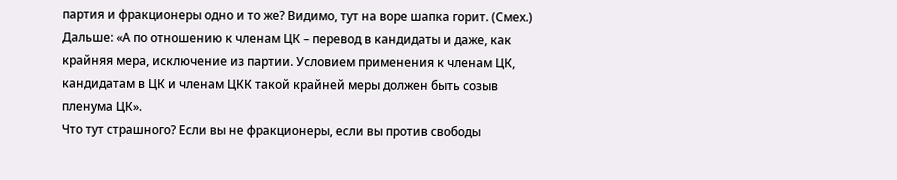партия и фракционеры одно и то же? Видимо, тут на воре шапка горит. (Смех.)
Дальше: «А по отношению к членам ЦК – перевод в кандидаты и даже, как крайняя мера, исключение из партии. Условием применения к членам ЦК, кандидатам в ЦК и членам ЦКК такой крайней меры должен быть созыв пленума ЦК».
Что тут страшного? Если вы не фракционеры, если вы против свободы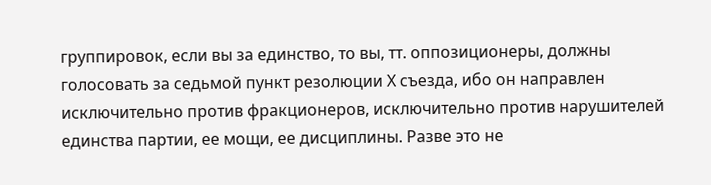группировок, если вы за единство, то вы, тт. оппозиционеры, должны голосовать за седьмой пункт резолюции Х съезда, ибо он направлен исключительно против фракционеров, исключительно против нарушителей единства партии, ее мощи, ее дисциплины. Разве это не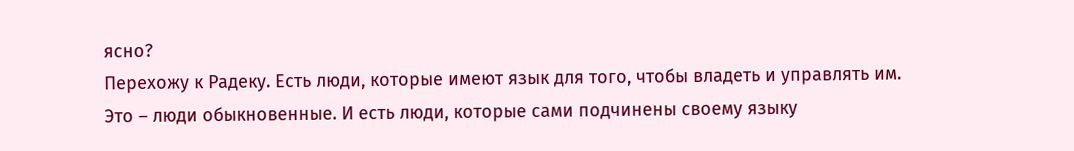ясно?
Перехожу к Радеку. Есть люди, которые имеют язык для того, чтобы владеть и управлять им. Это – люди обыкновенные. И есть люди, которые сами подчинены своему языку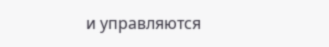и управляются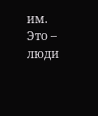им. Это – люди